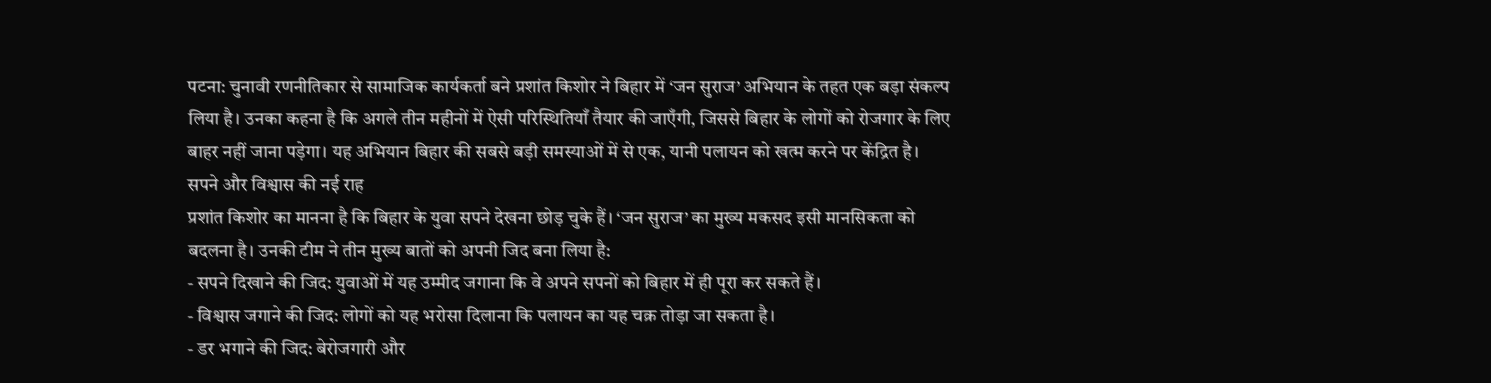पटना: चुनावी रणनीतिकार से सामाजिक कार्यकर्ता बने प्रशांत किशोर ने बिहार में ‘जन सुराज’ अभियान के तहत एक बड़ा संकल्प लिया है। उनका कहना है कि अगले तीन महीनों में ऐसी परिस्थितियाँ तैयार की जाएँगी, जिससे बिहार के लोगों को रोजगार के लिए बाहर नहीं जाना पड़ेगा। यह अभियान बिहार की सबसे बड़ी समस्याओं में से एक, यानी पलायन को खत्म करने पर केंद्रित है।
सपने और विश्वास की नई राह
प्रशांत किशोर का मानना है कि बिहार के युवा सपने देखना छोड़ चुके हैं। ‘जन सुराज’ का मुख्य मकसद इसी मानसिकता को बदलना है। उनकी टीम ने तीन मुख्य बातों को अपनी जिद बना लिया है:
- सपने दिखाने की जिद: युवाओं में यह उम्मीद जगाना कि वे अपने सपनों को बिहार में ही पूरा कर सकते हैं।
- विश्वास जगाने की जिद: लोगों को यह भरोसा दिलाना कि पलायन का यह चक्र तोड़ा जा सकता है।
- डर भगाने की जिद: बेरोजगारी और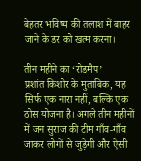बेहतर भविष्य की तलाश में बाहर जाने के डर को खत्म करना।

तीन महीने का ‘रोडमैप’
प्रशांत किशोर के मुताबिक, यह सिर्फ एक नारा नहीं, बल्कि एक ठोस योजना है। अगले तीन महीनों में जन सुराज की टीम गाँव-गाँव जाकर लोगों से जुड़ेगी और ऐसी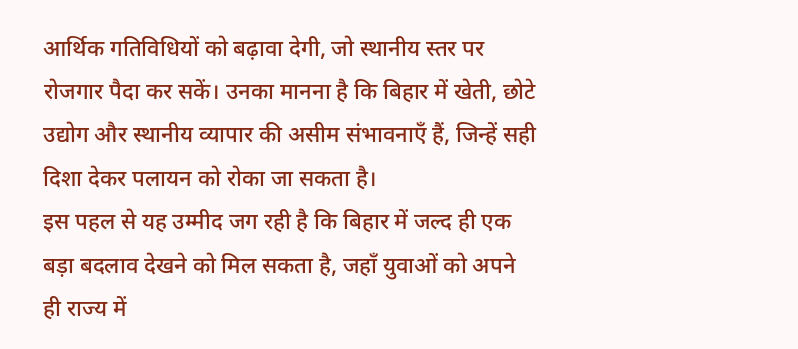आर्थिक गतिविधियों को बढ़ावा देगी, जो स्थानीय स्तर पर रोजगार पैदा कर सकें। उनका मानना है कि बिहार में खेती, छोटे उद्योग और स्थानीय व्यापार की असीम संभावनाएँ हैं, जिन्हें सही दिशा देकर पलायन को रोका जा सकता है।
इस पहल से यह उम्मीद जग रही है कि बिहार में जल्द ही एक बड़ा बदलाव देखने को मिल सकता है, जहाँ युवाओं को अपने ही राज्य में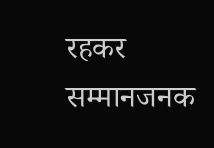रहकर सम्मानजनक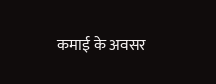कमाई के अवसर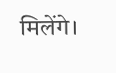मिलेंगे।